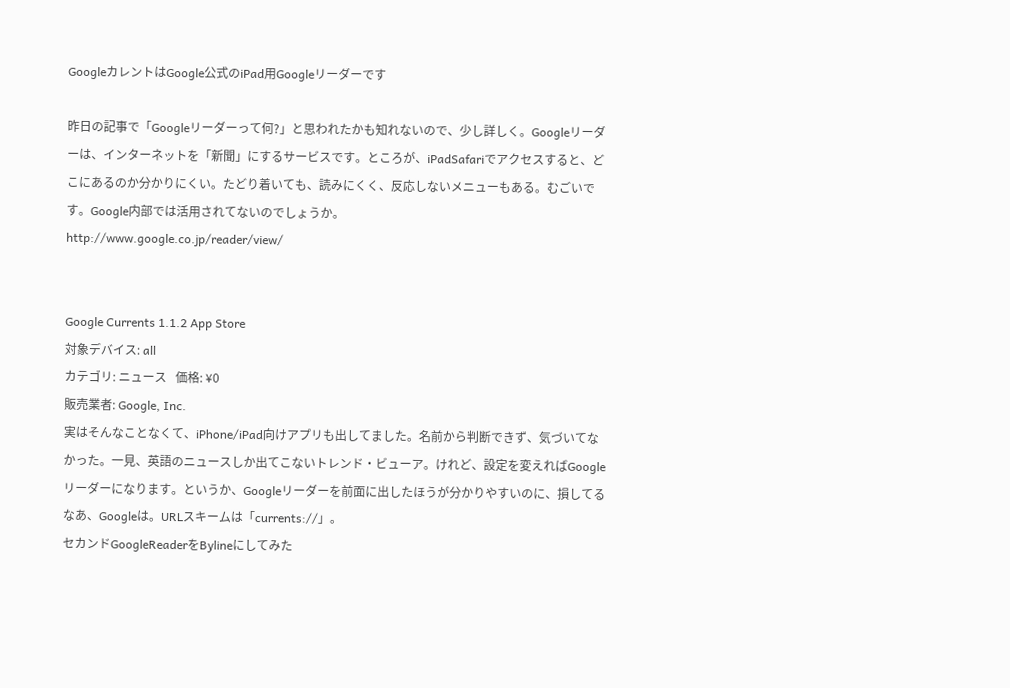GoogleカレントはGoogle公式のiPad用Googleリーダーです

昨日の記事で「Googleリーダーって何?」と思われたかも知れないので、少し詳しく。Googleリーダーは、インターネットを「新聞」にするサービスです。ところが、iPadSafariでアクセスすると、どこにあるのか分かりにくい。たどり着いても、読みにくく、反応しないメニューもある。むごいです。Google内部では活用されてないのでしょうか。
http://www.google.co.jp/reader/view/


Google Currents 1.1.2 App Store
対象デバイス: all
カテゴリ: ニュース   価格: ¥0
販売業者: Google, Inc.
実はそんなことなくて、iPhone/iPad向けアプリも出してました。名前から判断できず、気づいてなかった。一見、英語のニュースしか出てこないトレンド・ビューア。けれど、設定を変えればGoogleリーダーになります。というか、Googleリーダーを前面に出したほうが分かりやすいのに、損してるなあ、Googleは。URLスキームは「currents://」。
セカンドGoogleReaderをBylineにしてみた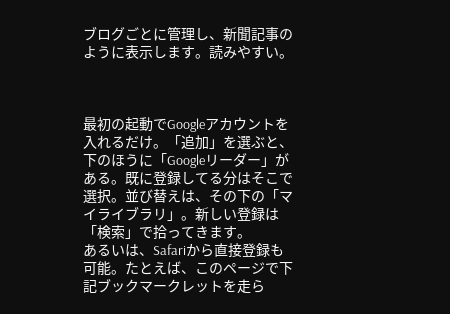ブログごとに管理し、新聞記事のように表示します。読みやすい。



最初の起動でGoogleアカウントを入れるだけ。「追加」を選ぶと、下のほうに「Googleリーダー」がある。既に登録してる分はそこで選択。並び替えは、その下の「マイライブラリ」。新しい登録は「検索」で拾ってきます。
あるいは、Safariから直接登録も可能。たとえば、このページで下記ブックマークレットを走ら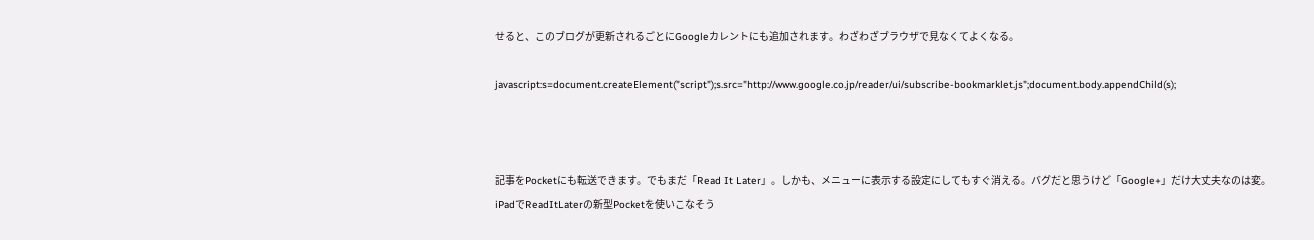せると、このブログが更新されるごとにGoogleカレントにも追加されます。わざわざブラウザで見なくてよくなる。

javascript:s=document.createElement("script");s.src="http://www.google.co.jp/reader/ui/subscribe-bookmarklet.js";document.body.appendChild(s);



記事をPocketにも転送できます。でもまだ「Read It Later」。しかも、メニューに表示する設定にしてもすぐ消える。バグだと思うけど「Google+」だけ大丈夫なのは変。
iPadでReadItLaterの新型Pocketを使いこなそう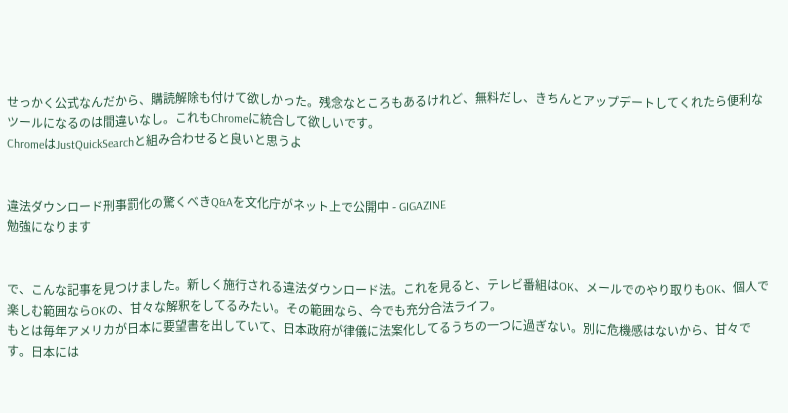せっかく公式なんだから、購読解除も付けて欲しかった。残念なところもあるけれど、無料だし、きちんとアップデートしてくれたら便利なツールになるのは間違いなし。これもChromeに統合して欲しいです。
ChromeはJustQuickSearchと組み合わせると良いと思うよ


違法ダウンロード刑事罰化の驚くべきQ&Aを文化庁がネット上で公開中 - GIGAZINE
勉強になります


で、こんな記事を見つけました。新しく施行される違法ダウンロード法。これを見ると、テレビ番組はOK、メールでのやり取りもOK、個人で楽しむ範囲ならOKの、甘々な解釈をしてるみたい。その範囲なら、今でも充分合法ライフ。
もとは毎年アメリカが日本に要望書を出していて、日本政府が律儀に法案化してるうちの一つに過ぎない。別に危機感はないから、甘々です。日本には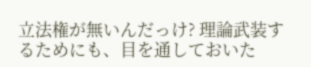立法権が無いんだっけ? 理論武装するためにも、目を通しておいた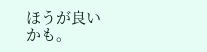ほうが良いかも。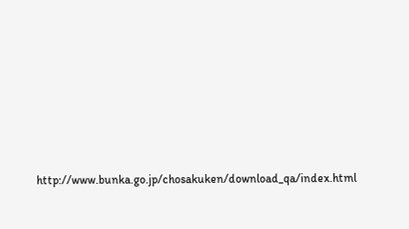http://www.bunka.go.jp/chosakuken/download_qa/index.html